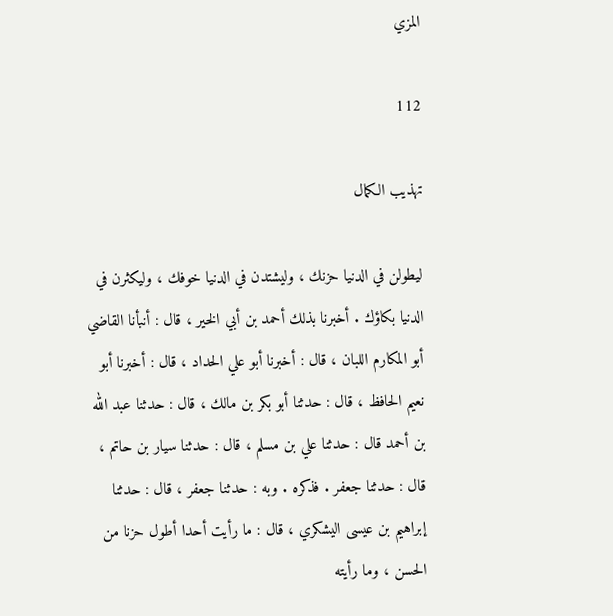المزي

112

تهذيب الكمال

ليطولن في الدنيا حزنك ، وليشتدن في الدنيا خوفك ، وليكثرن في الدنيا بكاؤك . أخبرنا بذلك أحمد بن أبي الخير ، قال : أنبأنا القاضي أبو المكارم اللبان ، قال : أخبرنا أبو علي الحداد ، قال : أخبرنا أبو نعيم الحافظ ، قال : حدثنا أبو بكر بن مالك ، قال : حدثنا عبد الله بن أحمد قال : حدثنا علي بن مسلم ، قال : حدثنا سيار بن حاتم ، قال : حدثنا جعفر . فذكره . وبه : حدثنا جعفر ، قال : حدثنا إبراهيم بن عيسى اليشكري ، قال : ما رأيت أحدا أطول حزنا من الحسن ، وما رأيته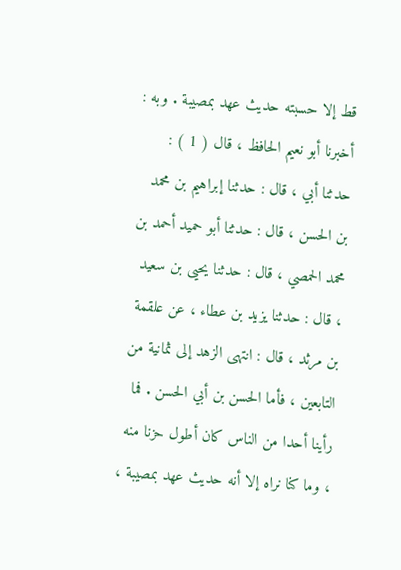قط إلا حسبته حديث عهد بمصيبة . وبه : أخبرنا أبو نعيم الحافظ ، قال ( 1 ) : حدثنا أبي ، قال : حدثنا إبراهيم بن محمد بن الحسن ، قال : حدثنا أبو حميد أحمد بن محمد الحمصي ، قال : حدثنا يحيى بن سعيد ، قال : حدثنا يزيد بن عطاء ، عن علقمة بن مرثد ، قال : انتهى الزهد إلى ثمانية من التابعين ، فأما الحسن بن أبي الحسن . فما رأينا أحدا من الناس كان أطول حزنا منه ، وما كنا نراه إلا أنه حديث عهد بمصيبة ،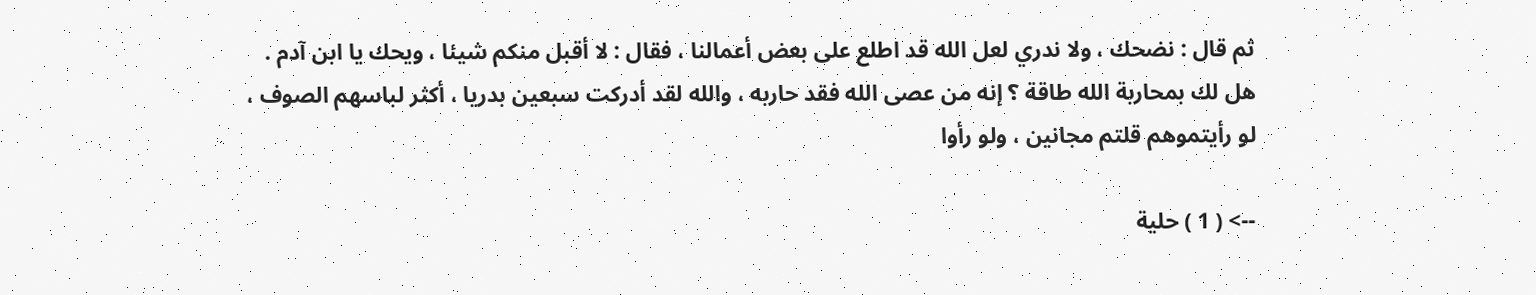ثم قال : نضحك ، ولا ندري لعل الله قد اطلع على بعض أعمالنا ، فقال : لا أقبل منكم شيئا ، ويحك يا ابن آدم . هل لك بمحاربة الله طاقة ؟ إنه من عصى الله فقد حاربه ، والله لقد أدركت سبعين بدريا ، أكثر لباسهم الصوف ، لو رأيتموهم قلتم مجانين ، ولو رأوا

--> ( 1 ) حلية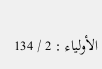الأولياء : 2 / 134